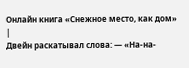Онлайн книга «Снежное место, как дом»
|
Двейн раскатывал слова: — «На-на-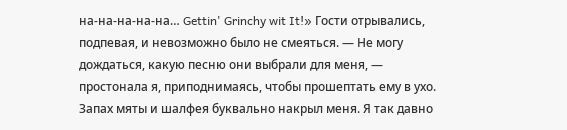на-на-на-на-на… Gettin' Grinchy wit It!» Гости отрывались, подпевая, и невозможно было не смеяться. — Не могу дождаться, какую песню они выбрали для меня, — простонала я, приподнимаясь, чтобы прошептать ему в ухо. Запах мяты и шалфея буквально накрыл меня. Я так давно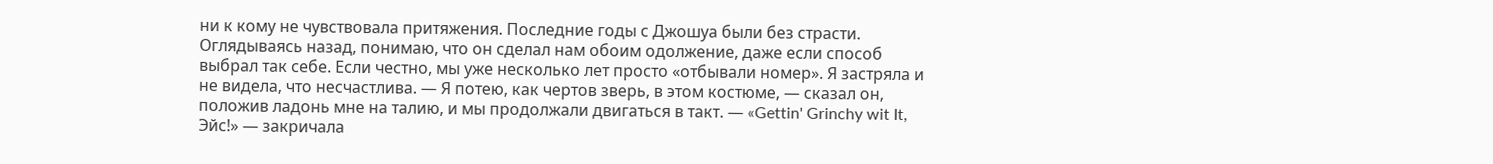ни к кому не чувствовала притяжения. Последние годы с Джошуа были без страсти. Оглядываясь назад, понимаю, что он сделал нам обоим одолжение, даже если способ выбрал так себе. Если честно, мы уже несколько лет просто «отбывали номер». Я застряла и не видела, что несчастлива. — Я потею, как чертов зверь, в этом костюме, — сказал он, положив ладонь мне на талию, и мы продолжали двигаться в такт. — «Gettin' Grinchy wit It, Эйс!» — закричала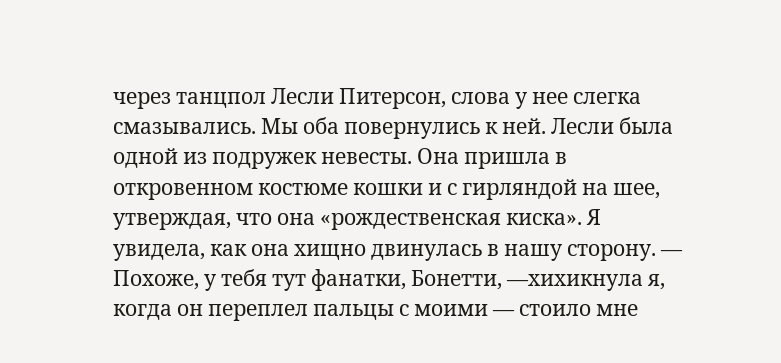через танцпол Лесли Питерсон, слова у нее слегка смазывались. Мы оба повернулись к ней. Лесли была одной из подружек невесты. Она пришла в откровенном костюме кошки и с гирляндой на шее, утверждая, что она «рождественская киска». Я увидела, как она хищно двинулась в нашу сторону. — Похоже, у тебя тут фанатки, Бонетти, —хихикнула я, когда он переплел пальцы с моими — стоило мне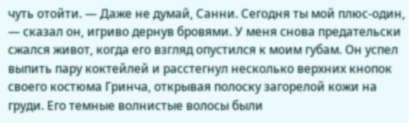чуть отойти. — Даже не думай, Санни. Сегодня ты мой плюс-один, — сказал он, игриво дернув бровями. У меня снова предательски сжался живот, когда его взгляд опустился к моим губам. Он успел выпить пару коктейлей и расстегнул несколько верхних кнопок своего костюма Гринча, открывая полоску загорелой кожи на груди. Его темные волнистые волосы были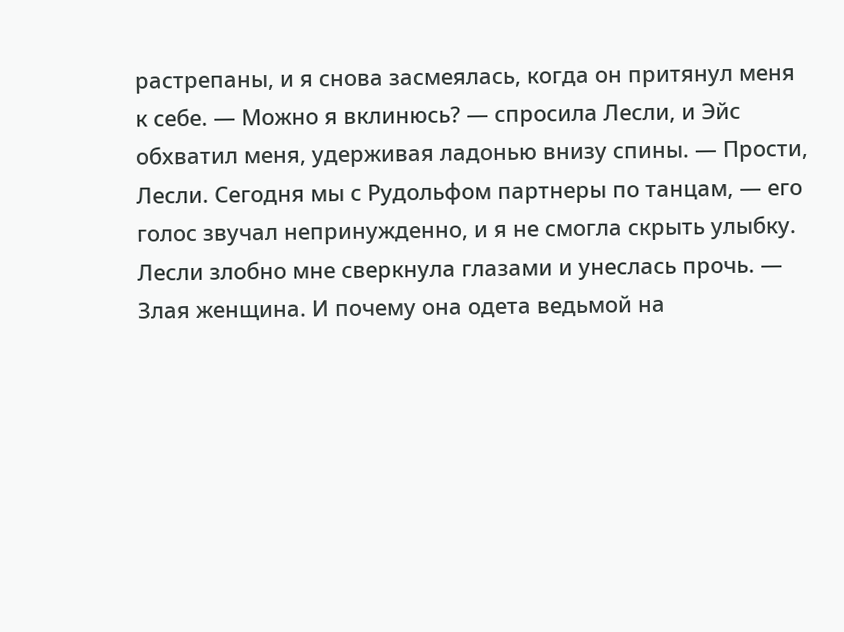растрепаны, и я снова засмеялась, когда он притянул меня к себе. — Можно я вклинюсь? — спросила Лесли, и Эйс обхватил меня, удерживая ладонью внизу спины. — Прости, Лесли. Сегодня мы с Рудольфом партнеры по танцам, — его голос звучал непринужденно, и я не смогла скрыть улыбку. Лесли злобно мне сверкнула глазами и унеслась прочь. — Злая женщина. И почему она одета ведьмой на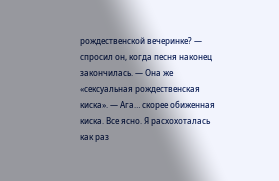рождественской вечеринке? — спросил он, когда песня наконец закончилась. — Она же «сексуальная рождественская киска». — Ага… скорее обиженная киска. Все ясно. Я расхохоталась как раз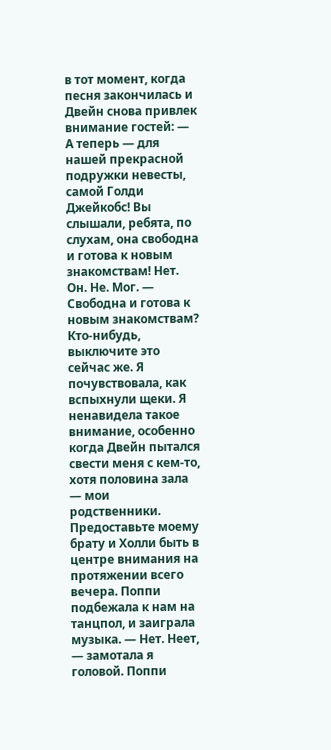в тот момент, когда песня закончилась и Двейн снова привлек внимание гостей: — А теперь — для нашей прекрасной подружки невесты, самой Голди Джейкобс! Вы слышали, ребята, по слухам, она свободна и готова к новым знакомствам! Нет. Он. Не. Мог. — Свободна и готова к новым знакомствам? Кто-нибудь, выключите это сейчас же. Я почувствовала, как вспыхнули щеки. Я ненавидела такое внимание, особенно когда Двейн пытался свести меня с кем-то, хотя половина зала — мои родственники. Предоставьте моему брату и Холли быть в центре внимания на протяжении всего вечера. Поппи подбежала к нам на танцпол, и заиграла музыка. — Нет. Неет, — замотала я головой. Поппи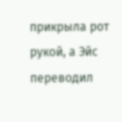прикрыла рот рукой, а Эйс переводил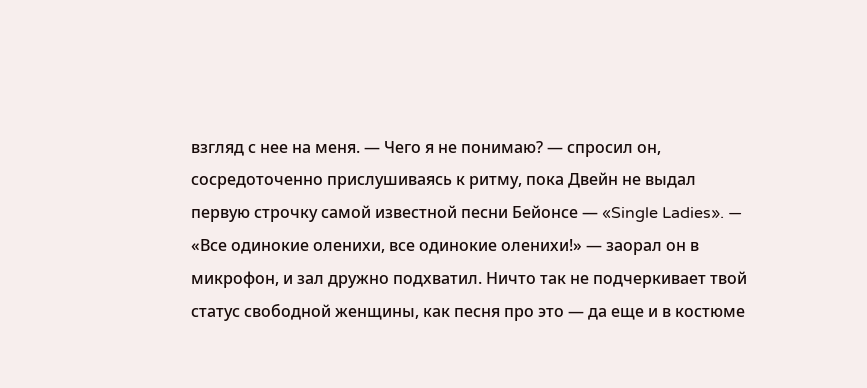взгляд с нее на меня. — Чего я не понимаю? — спросил он, сосредоточенно прислушиваясь к ритму, пока Двейн не выдал первую строчку самой известной песни Бейонсе — «Single Ladies». — «Все одинокие оленихи, все одинокие оленихи!» — заорал он в микрофон, и зал дружно подхватил. Ничто так не подчеркивает твой статус свободной женщины, как песня про это — да еще и в костюме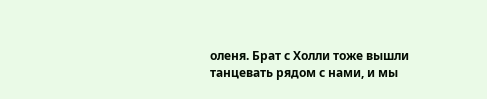оленя. Брат с Холли тоже вышли танцевать рядом с нами, и мы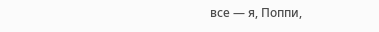все — я, Поппи,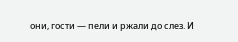они, гости — пели и ржали до слез. И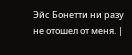Эйс Бонетти ни разу не отошел от меня. |